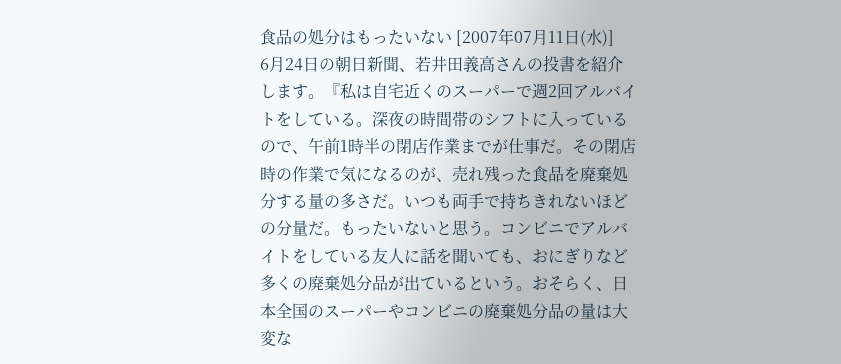食品の処分はもったいない [2007年07月11日(水)]
6月24日の朝日新聞、若井田義高さんの投書を紹介します。『私は自宅近くのスーパーで週2回アルバイトをしている。深夜の時間帯のシフトに入っているので、午前1時半の閉店作業までが仕事だ。その閉店時の作業で気になるのが、売れ残った食品を廃棄処分する量の多さだ。いつも両手で持ちきれないほどの分量だ。もったいないと思う。コンビニでアルバイトをしている友人に話を聞いても、おにぎりなど多くの廃棄処分品が出ているという。おそらく、日本全国のスーパーやコンビニの廃棄処分品の量は大変な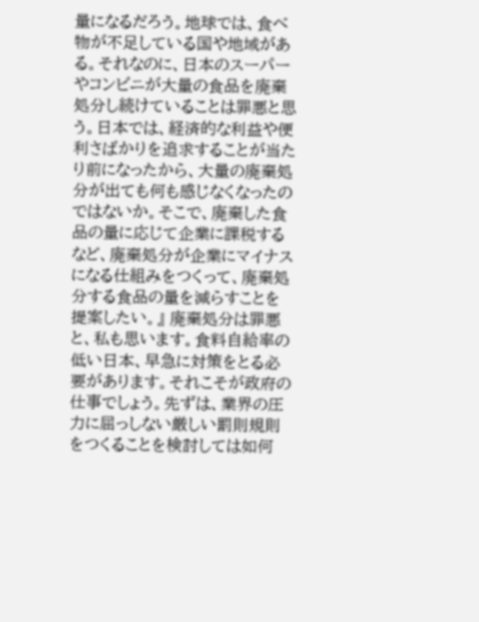量になるだろう。地球では、食べ物が不足している国や地域がある。それなのに、日本のスーパーやコンビニが大量の食品を廃棄処分し続けていることは罪悪と思う。日本では、経済的な利益や便利さばかりを追求することが当たり前になったから、大量の廃棄処分が出ても何も感じなくなったのではないか。そこで、廃棄した食品の量に応じて企業に課税するなど、廃棄処分が企業にマイナスになる仕組みをつくって、廃棄処分する食品の量を減らすことを提案したい。』 廃棄処分は罪悪と、私も思います。食料自給率の低い日本、早急に対策をとる必要があります。それこそが政府の仕事でしょう。先ずは、業界の圧力に屈っしない厳しい罰則規則をつくることを検討しては如何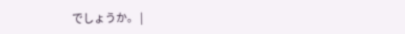でしょうか。 |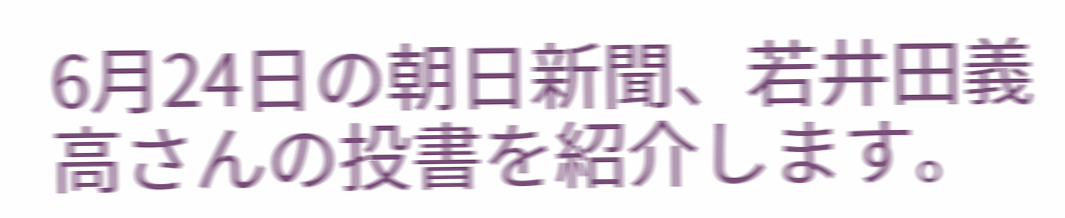6月24日の朝日新聞、若井田義高さんの投書を紹介します。